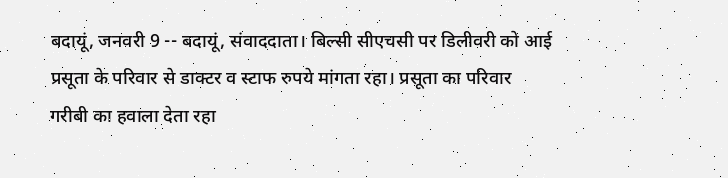बदायूं, जनवरी 9 -- बदायूं, संवाददाता। बिल्सी सीएचसी पर डिलीवरी को आई प्रसूता के परिवार से डाक्टर व स्टाफ रुपये मांगता रहा। प्रसूता का परिवार गरीबी का हवाला देता रहा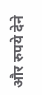और रुपये देने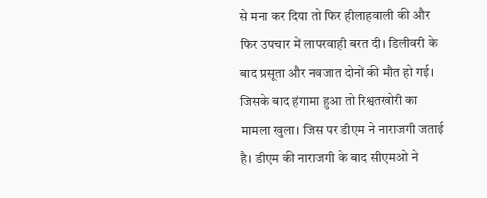से मना कर दिया तो फिर हीलाहवाली की और फिर उपचार में लापरवाही बरत दी। डिलीवरी के बाद प्रसूता और नवजात दोनों की मौत हो गई। जिसके बाद हंगामा हुआ तो रिश्वतखोरी का मामला खुला। जिस पर डीएम ने नाराजगी जताई है। डीएम की नाराजगी के बाद सीएमओ ने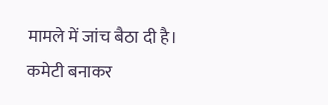मामले में जांच बैठा दी है। कमेटी बनाकर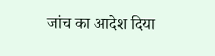जांच का आदेश दिया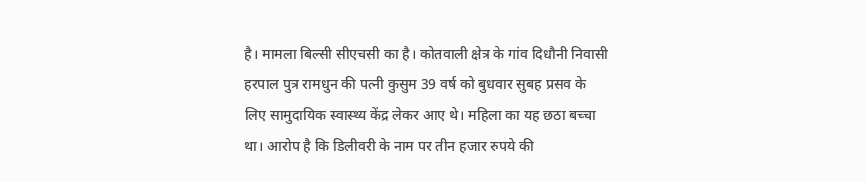है। मामला बिल्सी सीएचसी का है। कोतवाली क्षेत्र के गांव दिधौनी निवासी हरपाल पुत्र रामधुन की पत्नी कुसुम 39 वर्ष को बुधवार सुबह प्रसव के लिए सामुदायिक स्वास्थ्य केंद्र लेकर आए थे। महिला का यह छठा बच्चा था। आरोप है कि डिलीवरी के नाम पर तीन हजार रुपये की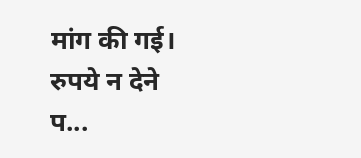मांग की गई। रुपये न देने प...